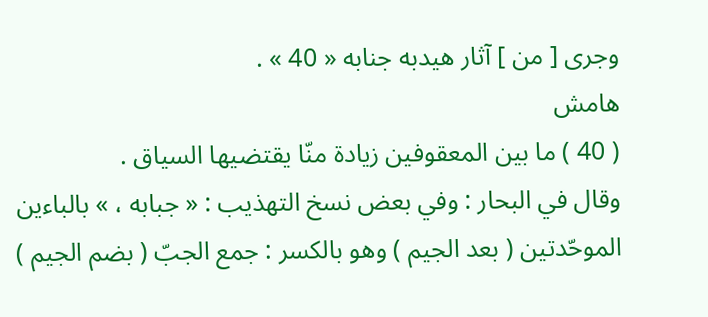وجرى [ من ] آثار هيدبه جنابه « 40 » .
هامش
( 40 ) ما بين المعقوفين زيادة منّا يقتضيها السياق .
وقال في البحار : وفي بعض نسخ التهذيب : « جبابه ، » بالباءين الموحّدتين ( بعد الجيم ) وهو بالكسر : جمع الجبّ ( بضم الجيم )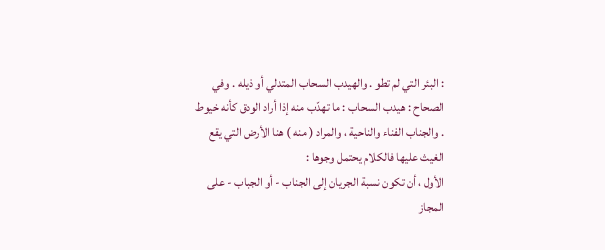: البئر التي لم تطو . والهيدب السحاب المتدلي أو ذيله . وفي الصحاح : هيدب السحاب : ما تهدّب منه إذا أراد الودق كأنه خيوط . والجناب الفناء والناحية ، والمراد ( منه ) هنا الأرض التي يقع الغيث عليها فالكلام يحتمل وجوها :
الأول ، أن تكون نسبة الجريان إلى الجناب - أو الجباب - على المجاز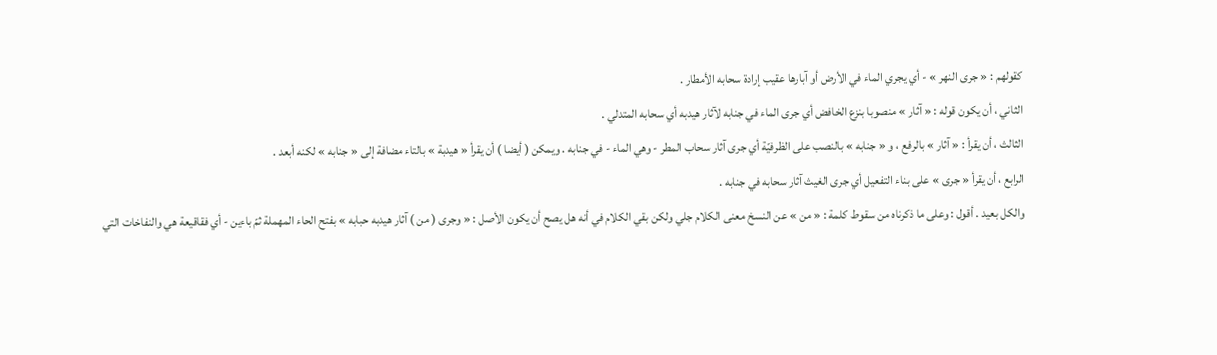كقولهم : « جرى النهر » - أي يجري الماء في الأرض أو آبارها عقيب إرادة سحابه الأمطار .
الثاني ، أن يكون قوله : « آثار » منصوبا بنزع الخافض أي جرى الماء في جنابه لآثار هيدبه أي سحابه المتدلي .
الثالث ، أن يقرأ : « آثار » بالرفع ، و « جنابه » بالنصب على الظرفيّة أي جرى آثار سحاب المطر - وهي الماء - في جنابه . ويمكن ( أيضا ) أن يقرأ « هيدبة » بالتاء مضافة إلى « جنابه » لكنه أبعد .
الرابع ، أن يقرأ « جرى » على بناء التفعيل أي جرى الغيث آثار سحابه في جنابه .
والكل بعيد . أقول : وعلى ما ذكرناه من سقوط كلمة : « من » عن النسخ معنى الكلام جلي ولكن بقي الكلام في أنه هل يصح أن يكون الأصل : « وجرى ( من ) آثار هيدبه حبابه » بفتح الحاء المهملة ثمّ باءين - أي فقاقيعة هي والنفاخات التي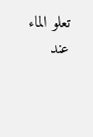تعلو الماء عند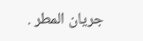جريان المطر .